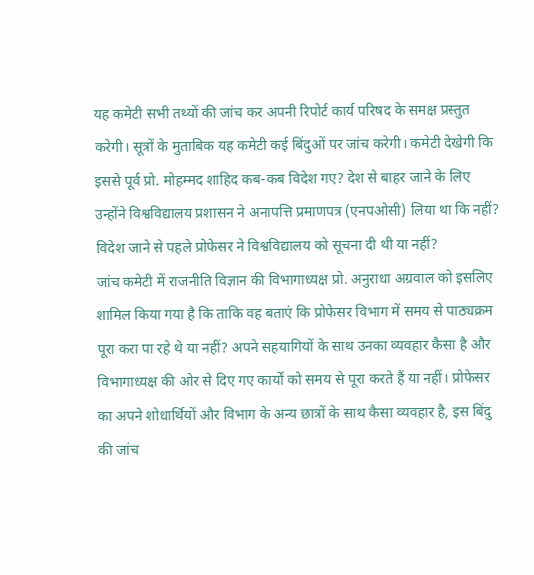यह कमेटी सभी तथ्यों की जांच कर अपनी रिपोर्ट कार्य परिषद के समक्ष प्रस्तुत करेगी। सूत्रों के मुताबिक यह कमेटी कई बिंदुओं पर जांच करेगी। कमेटी देखेगी कि इससे पूर्व प्रो. मोहम्मद शाहिद कब-कब विदेश गए? देश से बाहर जाने के लिए उन्होंने विश्वविद्यालय प्रशासन ने अनापत्ति प्रमाणपत्र (एनपओसी) लिया था कि नहीं? विदेश जाने से पहले प्रोफेसर ने विश्वविद्यालय को सूचना दी थी या नहीं?
जांच कमेटी में राजनीति विज्ञान की विभागाध्यक्ष प्रो. अनुराधा अग्रवाल को इसलिए शामिल किया गया है कि ताकि वह बताएं कि प्रोफेसर विभाग में समय से पाठ्यक्रम पूरा करा पा रहे थे या नहीं? अपने सहयागियों के साथ उनका व्यवहार कैसा है और विभागाध्यक्ष की ओर से दिए गए कार्यों को समय से पूरा करते हैं या नहीं। प्रोफेसर का अपने शोधार्थियों और विभाग के अन्य छात्रों के साथ कैसा व्यवहार है, इस बिंदु की जांच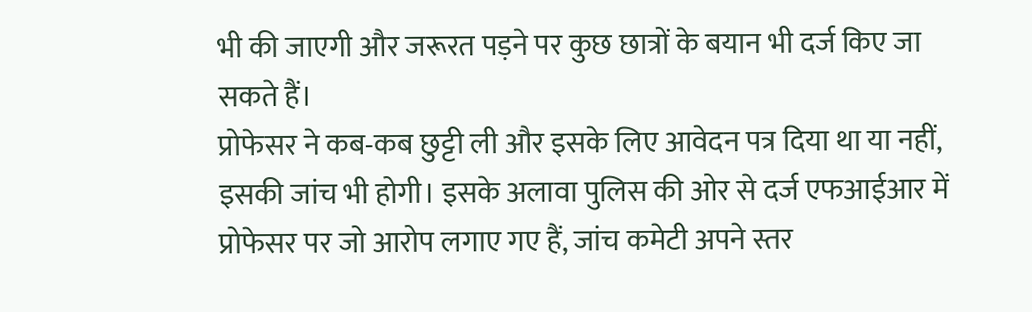भी की जाएगी और जरूरत पड़ने पर कुछ छात्रों के बयान भी दर्ज किए जा सकते हैं।
प्रोफेसर ने कब-कब छुट्टी ली और इसके लिए आवेदन पत्र दिया था या नहीं, इसकी जांच भी होगी। इसके अलावा पुलिस की ओर से दर्ज एफआईआर में प्रोफेसर पर जो आरोप लगाए गए हैं, जांच कमेटी अपने स्तर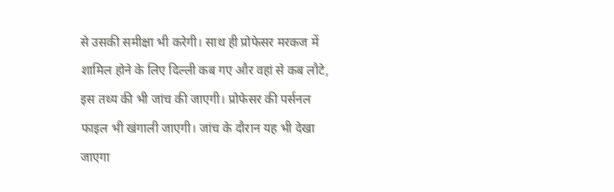से उसकी समीक्षा भी करेगी। साथ ही प्रोफेसर मरकज में शामिल होने के लिए दिल्ली कब गए और वहां से कब लौटे, इस तथ्य की भी जांच की जाएगी। प्रोफेसर की पर्सनल फाइल भी खंगाली जाएगी। जांच के दौरान यह भी देखा जाएगा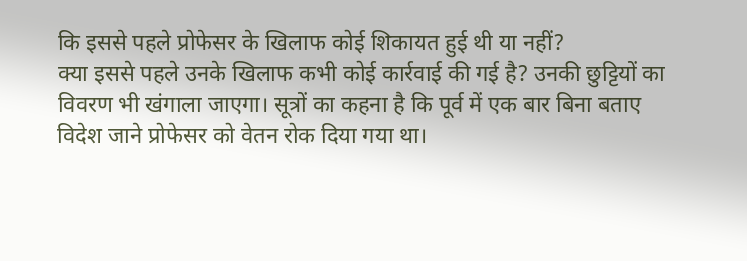कि इससे पहले प्रोफेसर के खिलाफ कोई शिकायत हुई थी या नहीं?
क्या इससे पहले उनके खिलाफ कभी कोई कार्रवाई की गई है? उनकी छुट्टियों का विवरण भी खंगाला जाएगा। सूत्रों का कहना है कि पूर्व में एक बार बिना बताए विदेश जाने प्रोफेसर को वेतन रोक दिया गया था।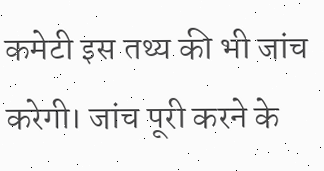कमेटी इस तथ्य की भी जांच करेगी। जांच पूरी करने के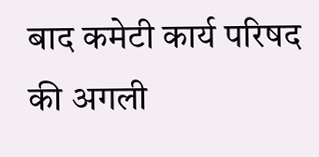बाद कमेटी कार्य परिषद की अगली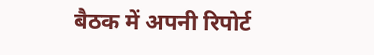बैठक में अपनी रिपोर्ट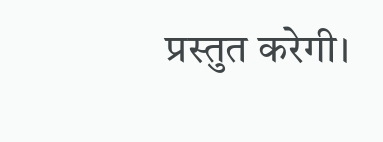प्रस्तुत करेगी।